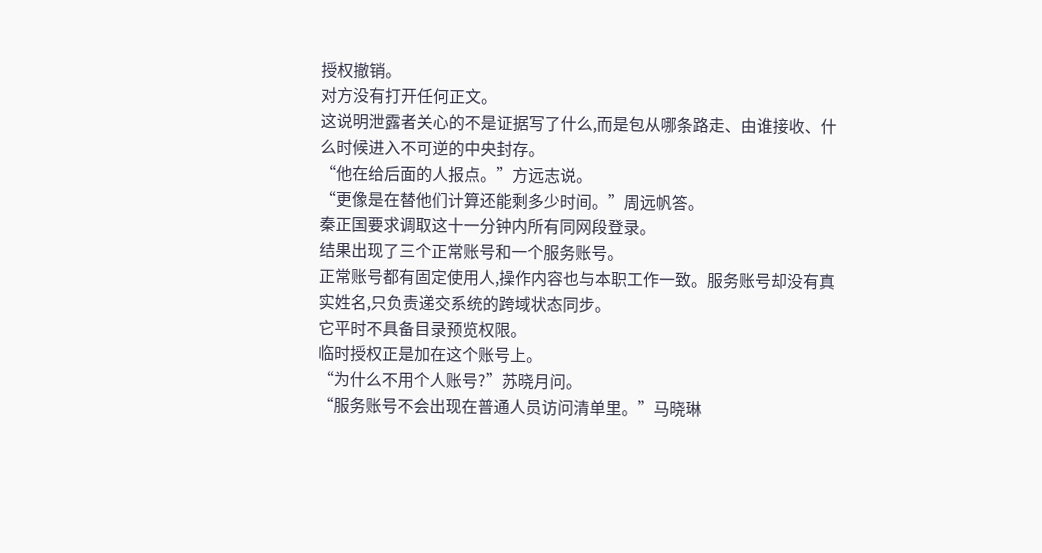授权撤销。
对方没有打开任何正文。
这说明泄露者关心的不是证据写了什么,而是包从哪条路走、由谁接收、什么时候进入不可逆的中央封存。
“他在给后面的人报点。”方远志说。
“更像是在替他们计算还能剩多少时间。”周远帆答。
秦正国要求调取这十一分钟内所有同网段登录。
结果出现了三个正常账号和一个服务账号。
正常账号都有固定使用人,操作内容也与本职工作一致。服务账号却没有真实姓名,只负责递交系统的跨域状态同步。
它平时不具备目录预览权限。
临时授权正是加在这个账号上。
“为什么不用个人账号?”苏晓月问。
“服务账号不会出现在普通人员访问清单里。”马晓琳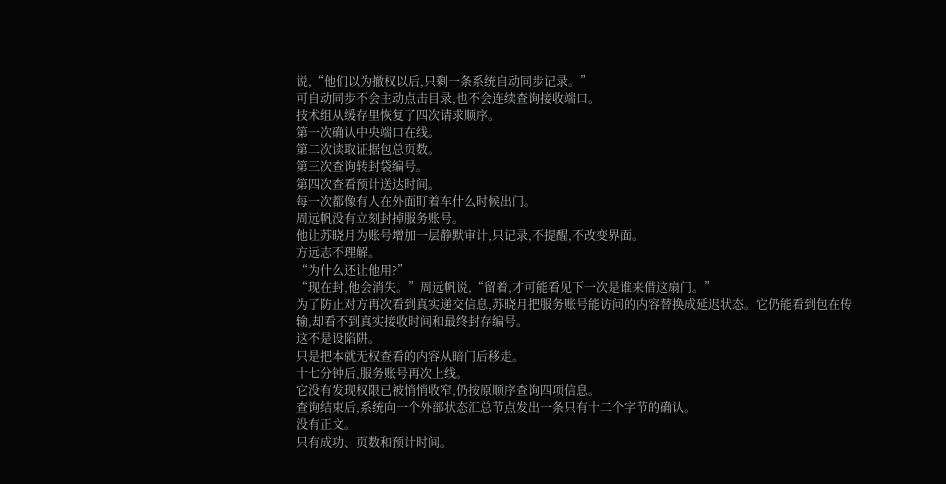说,“他们以为撤权以后,只剩一条系统自动同步记录。”
可自动同步不会主动点击目录,也不会连续查询接收端口。
技术组从缓存里恢复了四次请求顺序。
第一次确认中央端口在线。
第二次读取证据包总页数。
第三次查询转封袋编号。
第四次查看预计送达时间。
每一次都像有人在外面盯着车什么时候出门。
周远帆没有立刻封掉服务账号。
他让苏晓月为账号增加一层静默审计,只记录,不提醒,不改变界面。
方远志不理解。
“为什么还让他用?”
“现在封,他会消失。”周远帆说,“留着,才可能看见下一次是谁来借这扇门。”
为了防止对方再次看到真实递交信息,苏晓月把服务账号能访问的内容替换成延迟状态。它仍能看到包在传输,却看不到真实接收时间和最终封存编号。
这不是设陷阱。
只是把本就无权查看的内容从暗门后移走。
十七分钟后,服务账号再次上线。
它没有发现权限已被悄悄收窄,仍按原顺序查询四项信息。
查询结束后,系统向一个外部状态汇总节点发出一条只有十二个字节的确认。
没有正文。
只有成功、页数和预计时间。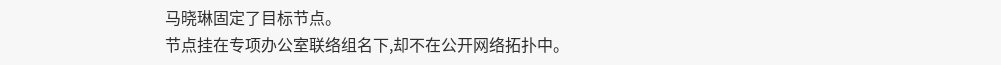马晓琳固定了目标节点。
节点挂在专项办公室联络组名下,却不在公开网络拓扑中。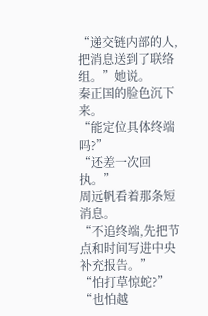“递交链内部的人,把消息送到了联络组。”她说。
秦正国的脸色沉下来。
“能定位具体终端吗?”
“还差一次回执。”
周远帆看着那条短消息。
“不追终端,先把节点和时间写进中央补充报告。”
“怕打草惊蛇?”
“也怕越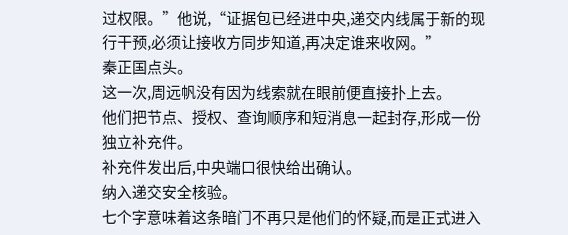过权限。”他说,“证据包已经进中央,递交内线属于新的现行干预,必须让接收方同步知道,再决定谁来收网。”
秦正国点头。
这一次,周远帆没有因为线索就在眼前便直接扑上去。
他们把节点、授权、查询顺序和短消息一起封存,形成一份独立补充件。
补充件发出后,中央端口很快给出确认。
纳入递交安全核验。
七个字意味着这条暗门不再只是他们的怀疑,而是正式进入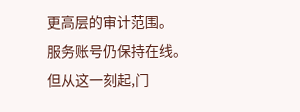更高层的审计范围。
服务账号仍保持在线。
但从这一刻起,门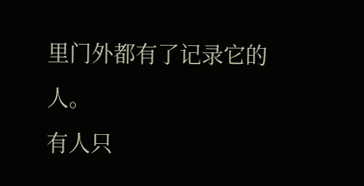里门外都有了记录它的人。
有人只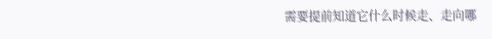需要提前知道它什么时候走、走向哪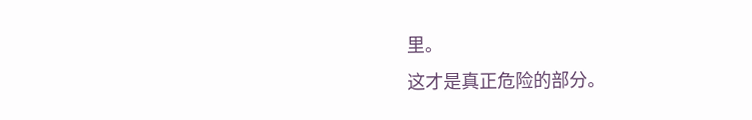里。
这才是真正危险的部分。